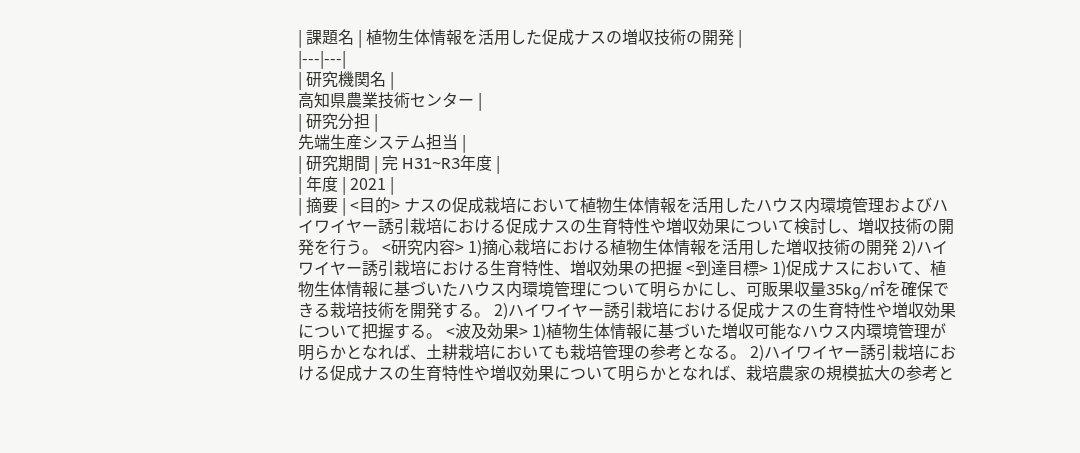| 課題名 | 植物生体情報を活用した促成ナスの増収技術の開発 |
|---|---|
| 研究機関名 |
高知県農業技術センター |
| 研究分担 |
先端生産システム担当 |
| 研究期間 | 完 H31~R3年度 |
| 年度 | 2021 |
| 摘要 | <目的> ナスの促成栽培において植物生体情報を活用したハウス内環境管理およびハイワイヤー誘引栽培における促成ナスの生育特性や増収効果について検討し、増収技術の開発を行う。 <研究内容> 1)摘心栽培における植物生体情報を活用した増収技術の開発 2)ハイワイヤー誘引栽培における生育特性、増収効果の把握 <到達目標> 1)促成ナスにおいて、植物生体情報に基づいたハウス内環境管理について明らかにし、可販果収量35kg/㎡を確保できる栽培技術を開発する。 2)ハイワイヤー誘引栽培における促成ナスの生育特性や増収効果について把握する。 <波及効果> 1)植物生体情報に基づいた増収可能なハウス内環境管理が明らかとなれば、土耕栽培においても栽培管理の参考となる。 2)ハイワイヤー誘引栽培における促成ナスの生育特性や増収効果について明らかとなれば、栽培農家の規模拡大の参考と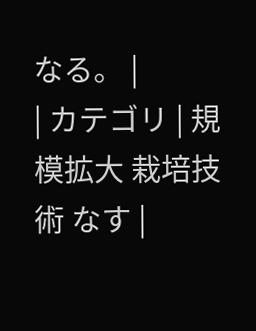なる。 |
| カテゴリ | 規模拡大 栽培技術 なす |